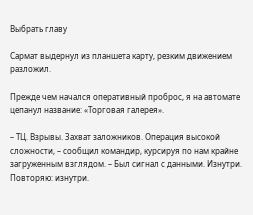Выбрать главу

Сармат выдернул из планшета карту, резким движением разложил.

Прежде чем начался оперативный проброс, я на автомате цепанул название: «Торговая галерея».

– ТЦ. Взрывы. Захват заложников. Операция высокой сложности, – сообщил командир, курсируя по нам крайне загруженным взглядом. – Был сигнал с данными. Изнутри. Повторяю: изнутри.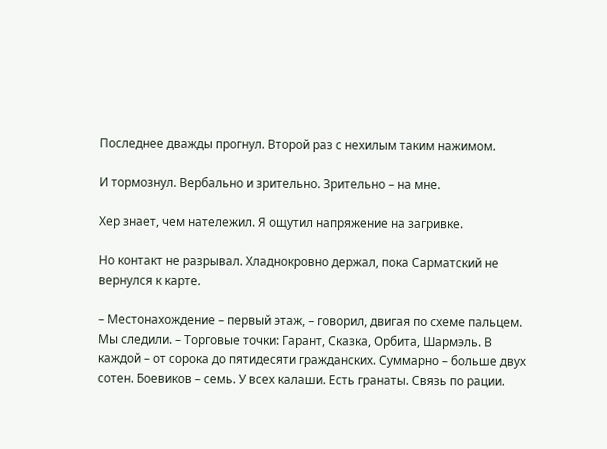Последнее дважды прогнул. Второй раз с нехилым таким нажимом.

И тормознул. Вербально и зрительно. Зрительно – на мне.

Хер знает, чем натележил. Я ощутил напряжение на загривке.

Но контакт не разрывал. Хладнокровно держал, пока Сарматский не вернулся к карте.

– Местонахождение – первый этаж, – говорил, двигая по схеме пальцем. Мы следили. – Торговые точки: Гарант, Сказка, Орбита, Шармэль. В каждой – от сорока до пятидесяти гражданских. Суммарно – больше двух сотен. Боевиков – семь. У всех калаши. Есть гранаты. Связь по рации.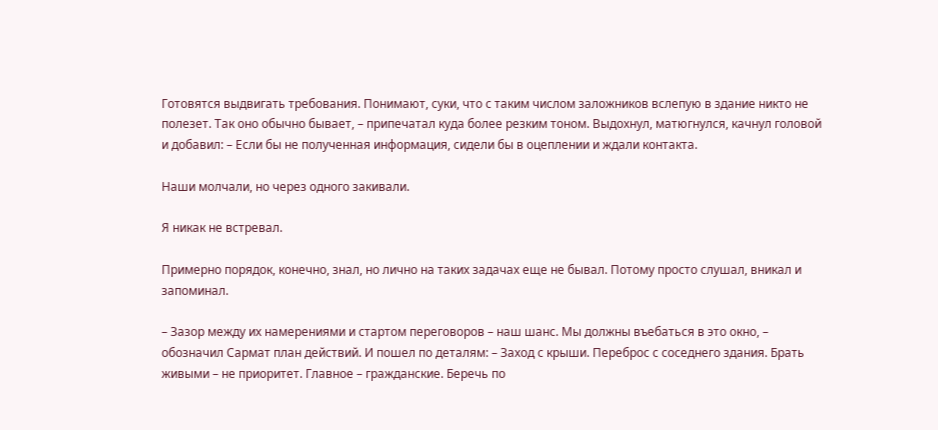Готовятся выдвигать требования. Понимают, суки, что с таким числом заложников вслепую в здание никто не полезет. Так оно обычно бывает, – припечатал куда более резким тоном. Выдохнул, матюгнулся, качнул головой и добавил: – Если бы не полученная информация, сидели бы в оцеплении и ждали контакта.

Наши молчали, но через одного закивали.

Я никак не встревал.

Примерно порядок, конечно, знал, но лично на таких задачах еще не бывал. Потому просто слушал, вникал и запоминал.

– Зазор между их намерениями и стартом переговоров – наш шанс. Мы должны въебаться в это окно, – обозначил Сармат план действий. И пошел по деталям: – Заход с крыши. Переброс с соседнего здания. Брать живыми – не приоритет. Главное – гражданские. Беречь по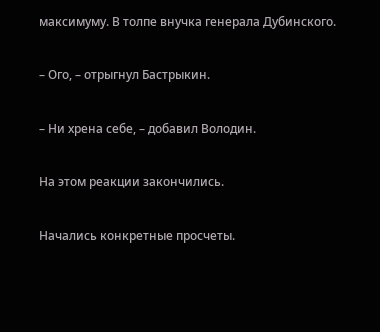максимуму. В толпе внучка генерала Дубинского.

– Ого, – отрыгнул Бастрыкин.

– Ни хрена себе, – добавил Володин.

На этом реакции закончились.

Начались конкретные просчеты.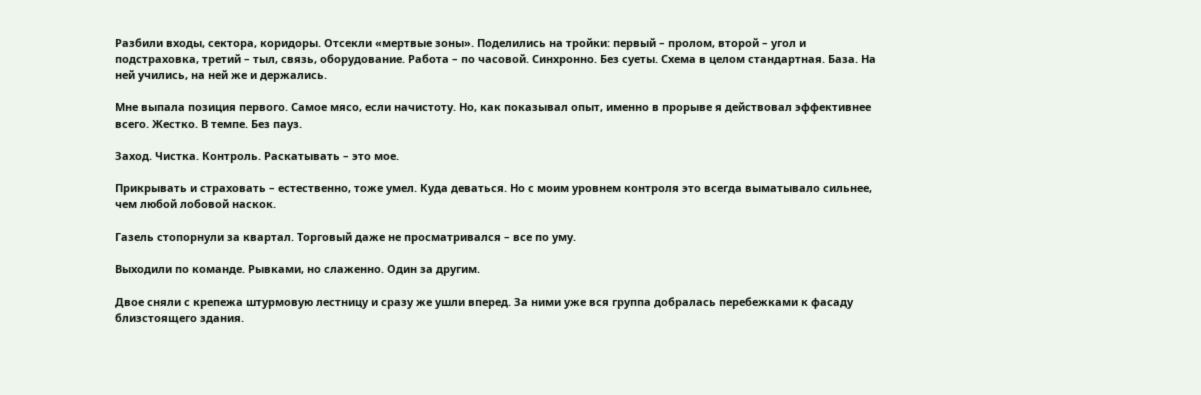Разбили входы, сектора, коридоры. Отсекли «мертвые зоны». Поделились на тройки: первый – пролом, второй – угол и подстраховка, третий – тыл, связь, оборудование. Работа – по часовой. Синхронно. Без суеты. Схема в целом стандартная. База. На ней учились, на ней же и держались.

Мне выпала позиция первого. Самое мясо, если начистоту. Но, как показывал опыт, именно в прорыве я действовал эффективнее всего. Жестко. В темпе. Без пауз.

Заход. Чистка. Контроль. Раскатывать – это мое.

Прикрывать и страховать – естественно, тоже умел. Куда деваться. Но с моим уровнем контроля это всегда выматывало сильнее, чем любой лобовой наскок.

Газель стопорнули за квартал. Торговый даже не просматривался – все по уму.

Выходили по команде. Рывками, но слаженно. Один за другим.

Двое сняли с крепежа штурмовую лестницу и сразу же ушли вперед. За ними уже вся группа добралась перебежками к фасаду близстоящего здания.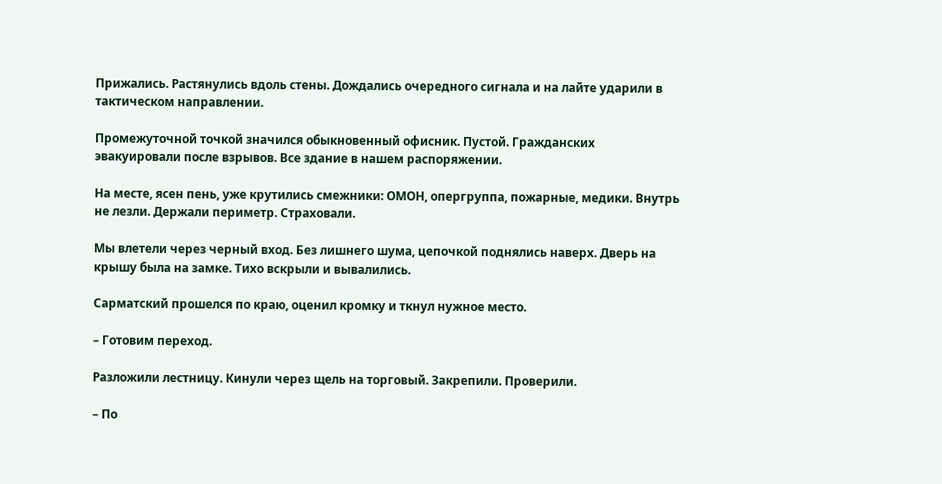Прижались. Растянулись вдоль стены. Дождались очередного сигнала и на лайте ударили в тактическом направлении.

Промежуточной точкой значился обыкновенный офисник. Пустой. Гражданских эвакуировали после взрывов. Все здание в нашем распоряжении.

На месте, ясен пень, уже крутились смежники: ОМОН, опергруппа, пожарные, медики. Внутрь не лезли. Держали периметр. Страховали.

Мы влетели через черный вход. Без лишнего шума, цепочкой поднялись наверх. Дверь на крышу была на замке. Тихо вскрыли и вывалились.

Сарматский прошелся по краю, оценил кромку и ткнул нужное место.

– Готовим переход.

Разложили лестницу. Кинули через щель на торговый. Закрепили. Проверили.

– По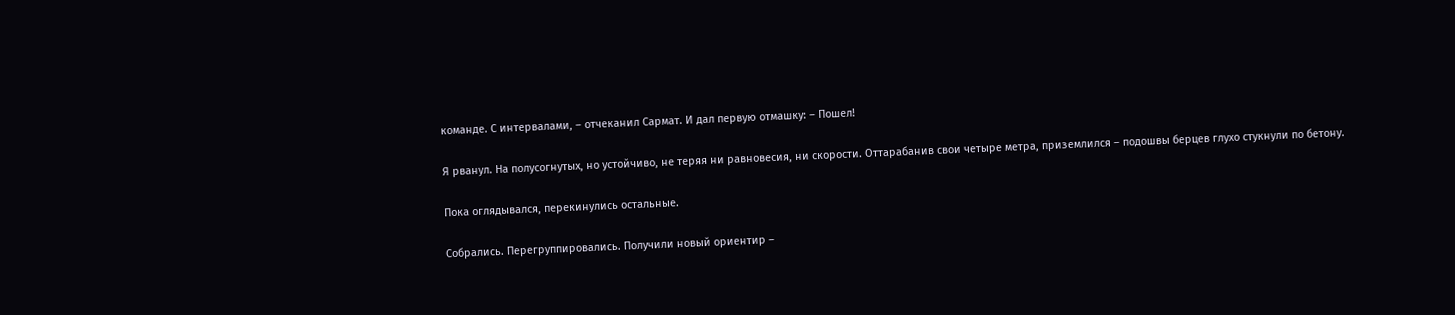команде. С интервалами, – отчеканил Сармат. И дал первую отмашку: – Пошел!

Я рванул. На полусогнутых, но устойчиво, не теряя ни равновесия, ни скорости. Оттарабанив свои четыре метра, приземлился – подошвы берцев глухо стукнули по бетону.

Пока оглядывался, перекинулись остальные.

Собрались. Перегруппировались. Получили новый ориентир –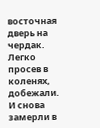восточная дверь на чердак. Легко просев в коленях, добежали. И снова замерли в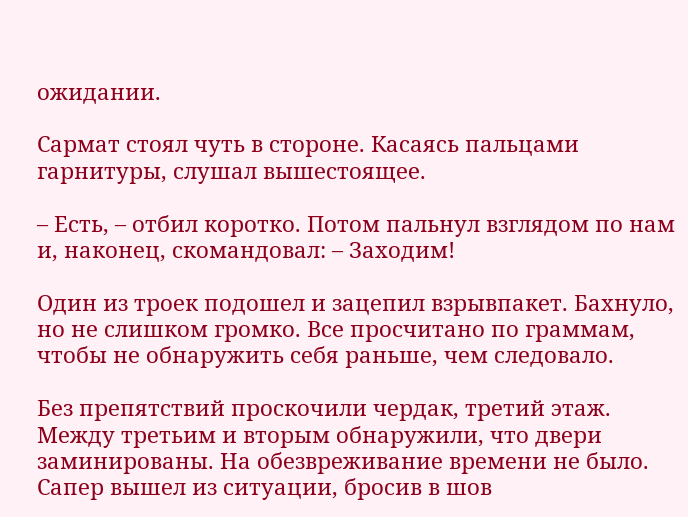ожидании.

Сармат стоял чуть в стороне. Касаясь пальцами гарнитуры, слушал вышестоящее.

– Есть, – отбил коротко. Потом пальнул взглядом по нам и, наконец, скомандовал: – Заходим!

Один из троек подошел и зацепил взрывпакет. Бахнуло, но не слишком громко. Все просчитано по граммам, чтобы не обнаружить себя раньше, чем следовало.

Без препятствий проскочили чердак, третий этаж. Между третьим и вторым обнаружили, что двери заминированы. На обезвреживание времени не было. Сапер вышел из ситуации, бросив в шов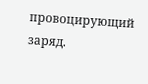провоцирующий заряд.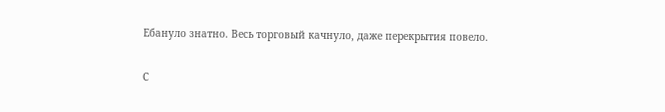Ебануло знатно. Весь торговый качнуло, даже перекрытия повело.

С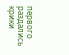первого раздались крики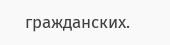гражданских.